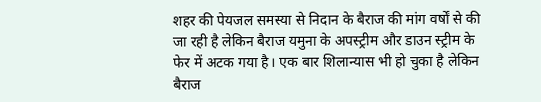शहर की पेयजल समस्या से निदान के बैराज की मांग वर्षों से की जा रही है लेकिन बैराज यमुना के अपस्ट्रीम और डाउन स्ट्रीम के फेर में अटक गया है। एक बार शिलान्यास भी हो चुका है लेकिन बैराज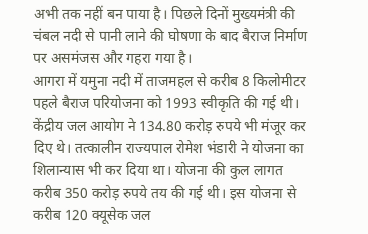अभी तक नहीं बन पाया है। पिछले दिनों मुख्यमंत्री की चंबल नदी से पानी लाने की घोषणा के बाद बैराज निर्माण पर असमंजस और गहरा गया है।
आगरा में यमुना नदी में ताजमहल से करीब 8 किलोमीटर पहले बैराज परियोजना को 1993 स्वीकृति की गई थी। केंद्रीय जल आयोग ने 134.80 करोड़ रुपये भी मंजूर कर दिए थे। तत्कालीन राज्यपाल रोमेश भंडारी ने योजना का शिलान्यास भी कर दिया था। योजना की कुल लागत करीब 350 करोड़ रुपये तय की गई थी। इस योजना से करीब 120 क्यूसेक जल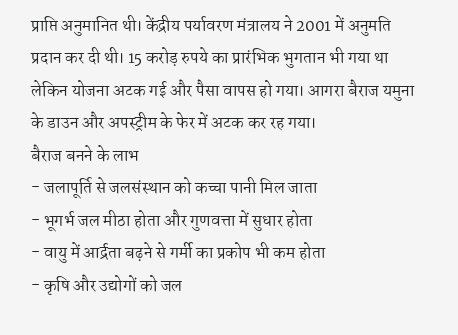प्राप्ति अनुमानित थी। केंद्रीय पर्यावरण मंत्रालय ने 2001 में अनुमति प्रदान कर दी थी। 15 करोड़ रुपये का प्रारंभिक भुगतान भी गया था लेकिन योजना अटक गई और पैसा वापस हो गया। आगरा बैराज यमुना के डाउन और अपस्ट्रीम के फेर में अटक कर रह गया।
बैराज बनने के लाभ
- जलापूर्ति से जलसंस्थान को कच्चा पानी मिल जाता
- भूगर्भ जल मीठा होता और गुणवत्ता में सुधार होता
- वायु में आर्द्रता बढ़ने से गर्मी का प्रकोप भी कम होता
- कृषि और उद्योगों को जल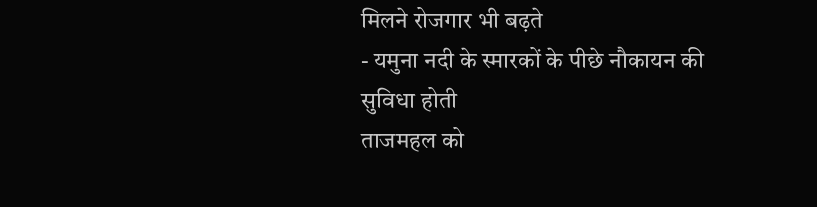मिलने रोजगार भी बढ़ते
- यमुना नदी के स्मारकों के पीछे नौकायन की सुविधा होती
ताजमहल को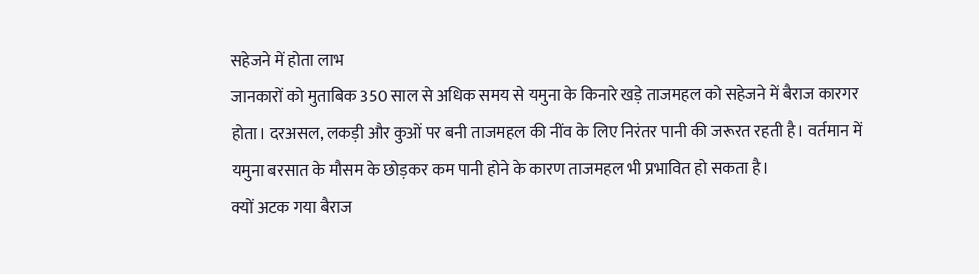सहेजने में होता लाभ
जानकारों को मुताबिक 350 साल से अधिक समय से यमुना के किनारे खड़े ताजमहल को सहेजने में बैराज कारगर होता। दरअसल, लकड़ी और कुओं पर बनी ताजमहल की नींव के लिए निरंतर पानी की जरूरत रहती है। वर्तमान में यमुना बरसात के मौसम के छोड़कर कम पानी होने के कारण ताजमहल भी प्रभावित हो सकता है।
क्यों अटक गया बैराज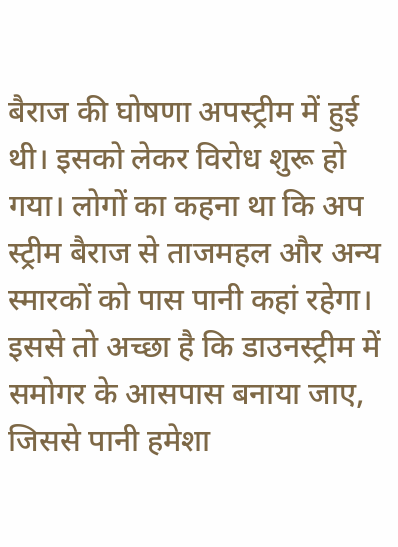बैराज की घोषणा अपस्ट्रीम में हुई थी। इसको लेकर विरोध शुरू हो गया। लोगों का कहना था कि अप स्ट्रीम बैराज से ताजमहल और अन्य स्मारकों को पास पानी कहां रहेगा। इससे तो अच्छा है कि डाउनस्ट्रीम में समोगर के आसपास बनाया जाए, जिससे पानी हमेशा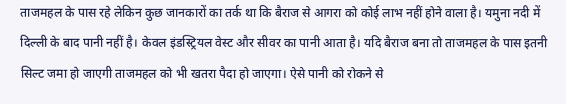ताजमहल के पास रहे लेकिन कुछ जानकारों का तर्क था कि बैराज से आगरा को कोई लाभ नहीं होने वाला है। यमुना नदी में दिल्ली के बाद पानी नहीं है। केवल इंडस्ट्रियल वेस्ट और सीवर का पानी आता है। यदि बैराज बना तो ताजमहल के पास इतनी सिल्ट जमा हो जाएगी ताजमहल को भी खतरा पैदा हो जाएगा। ऐसे पानी को रोकने से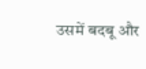उसमें बदबू और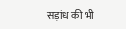सड़ांध की भी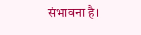संभावना है।